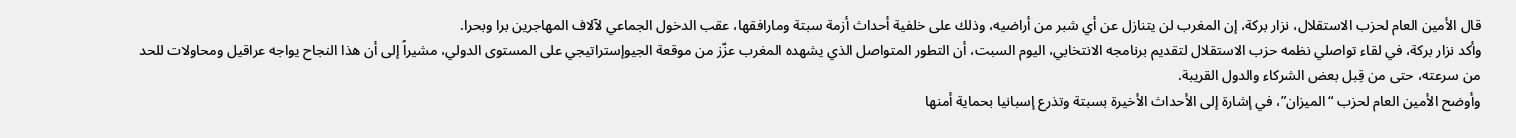قال الأمين العام لحزب الاستقلال، نزار بركة، إن المغرب لن يتنازل عن أي شبر من أراضيه، وذلك على خلفية أحداث أزمة سبتة ومارافقها، عقب الدخول الجماعي لآلاف المهاجرين برا وبحرا.
وأكد نزار بركة، في لقاء تواصلي نظمه حزب الاستقلال لتقديم برنامجه الانتخابي، اليوم السبت، أن التطور المتواصل الذي يشهده المغرب عزّز من موقعة الجيوإستراتيجي على المستوى الدولي، مشيراً إلى أن هذا النجاح يواجه عراقيل ومحاولات للحد من سرعته، حتى من قِبل بعض الشركاء والدول القريبة.
وأوضح الأمين العام لحزب “الميزان”، في إشارة إلى الأحداث الأخيرة بسبتة وتذرع إسبانيا بحماية أمنها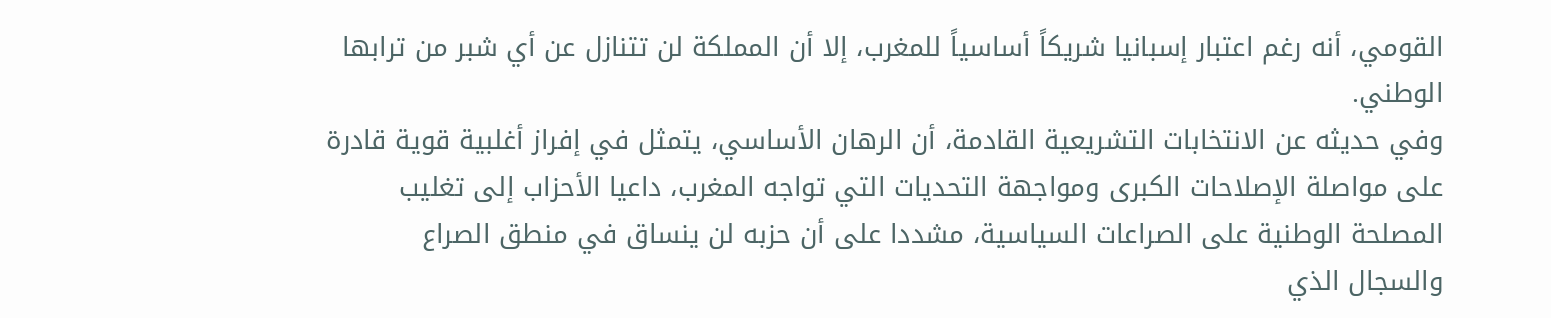القومي، أنه رغم اعتبار إسبانيا شريكاً أساسياً للمغرب، إلا أن المملكة لن تتنازل عن أي شبر من ترابها الوطني.
وفي حديثه عن الانتخابات التشريعية القادمة، أن الرهان الأساسي، يتمثل في إفراز أغلبية قوية قادرة على مواصلة الإصلاحات الكبرى ومواجهة التحديات التي تواجه المغرب، داعيا الأحزاب إلى تغليب المصلحة الوطنية على الصراعات السياسية، مشددا على أن حزبه لن ينساق في منطق الصراع والسجال الذي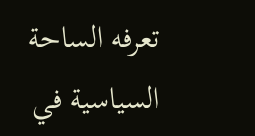تعرفه الساحة السياسية في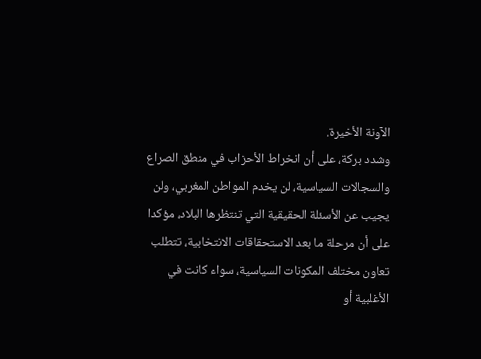الآونة الأخيرة.
وشدد بركة، على أن انخراط الأحزاب في منطق الصراع والسجالات السياسية، لن يخدم المواطن المغربي، ولن يجيب عن الأسئلة الحقيقية التي تنتظرها البلاد، مؤكدا على أن مرحلة ما بعد الاستحقاقات الانتخابية، تتطلب تعاون مختلف المكونات السياسية، سواء كانت في الأغلبية أو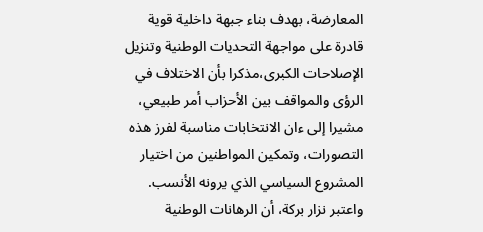المعارضة، بهدف بناء جبهة داخلية قوية قادرة على مواجهة التحديات الوطنية وتنزيل الإصلاحات الكبرى،مذكرا بأن الاختلاف في الرؤى والمواقف بين الأحزاب أمر طبيعي، مشيرا إلى ءان الانتخابات مناسبة لفرز هذه التصورات، وتمكين المواطنين من اختيار المشروع السياسي الذي يرونه الأنسب.
واعتبر نزار بركة، أن الرهانات الوطنية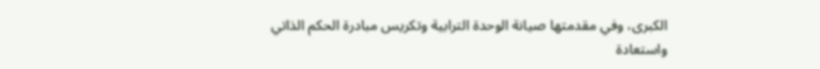الكبرى، وفي مقدمتها صيانة الوحدة الترابية وتكريس مبادرة الحكم الذاتي واستعادة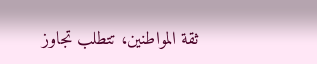ثقة المواطنين، تتطلب تجاوز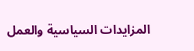المزايدات السياسية والعمل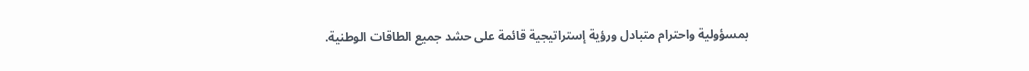بمسؤولية واحترام متبادل ورؤية إستراتيجية قائمة على حشد جميع الطاقات الوطنية.